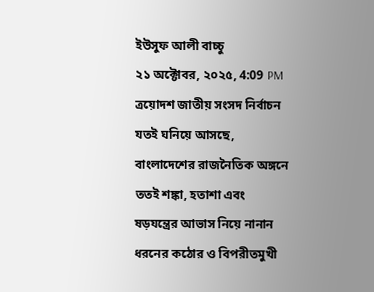ইউসুফ আলী বাচ্চু
২১ অক্টোবর, ২০২৫, 4:09 PM
ত্রয়োদশ জাতীয় সংসদ নির্বাচন যতই ঘনিয়ে আসছে, বাংলাদেশের রাজনৈতিক অঙ্গনে ততই শঙ্কা, হতাশা এবং ষড়যন্ত্রের আভাস নিয়ে নানান ধরনের কঠোর ও বিপরীতমুখী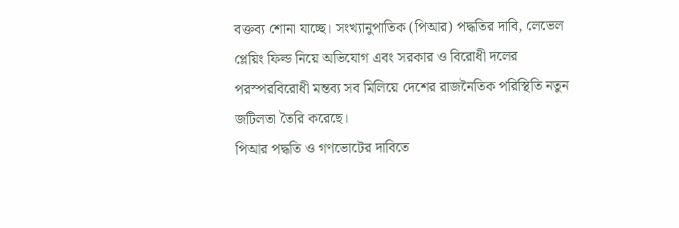বক্তব্য শোনা যাচ্ছে। সংখ্যানুপাতিক (পিআর) পদ্ধতির দাবি, লেভেল প্লেয়িং ফিল্ড নিয়ে অভিযোগ এবং সরকার ও বিরোধী দলের পরস্পরবিরোধী মন্তব্য সব মিলিয়ে দেশের রাজনৈতিক পরিস্থিতি নতুন জটিলতা তৈরি করেছে।
পিআর পদ্ধতি ও গণভোটের দাবিতে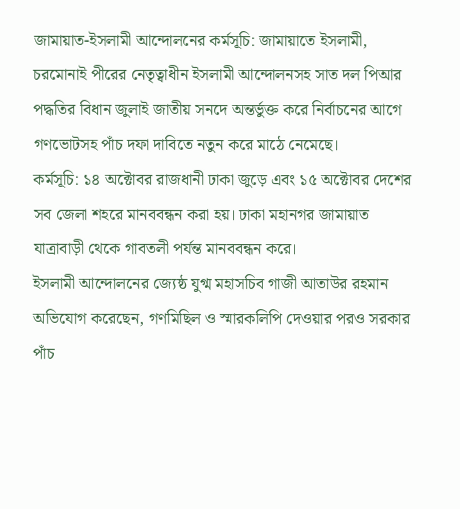জামায়াত-ইসলামী আন্দোলনের কর্মসূচি: জামায়াতে ইসলামী, চরমোনাই পীরের নেতৃত্বাধীন ইসলামী আন্দোলনসহ সাত দল পিআর পদ্ধতির বিধান জুলাই জাতীয় সনদে অন্তর্ভুক্ত করে নির্বাচনের আগে গণভোটসহ পাঁচ দফা দাবিতে নতুন করে মাঠে নেমেছে।
কর্মসূচি: ১৪ অক্টোবর রাজধানী ঢাকা জুড়ে এবং ১৫ অক্টোবর দেশের সব জেলা শহরে মানববন্ধন করা হয়। ঢাকা মহানগর জামায়াত যাত্রাবাড়ী থেকে গাবতলী পর্যন্ত মানববন্ধন করে।
ইসলামী আন্দোলনের জ্যেষ্ঠ যুগ্ম মহাসচিব গাজী আতাউর রহমান অভিযোগ করেছেন, গণমিছিল ও স্মারকলিপি দেওয়ার পরও সরকার পাঁচ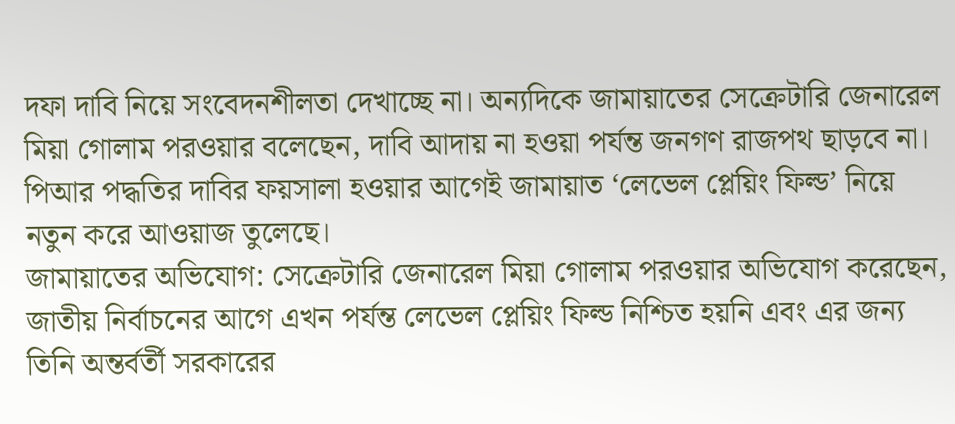দফা দাবি নিয়ে সংবেদনশীলতা দেখাচ্ছে না। অন্যদিকে জামায়াতের সেক্রেটারি জেনারেল মিয়া গোলাম পরওয়ার বলেছেন, দাবি আদায় না হওয়া পর্যন্ত জনগণ রাজপথ ছাড়বে না।
পিআর পদ্ধতির দাবির ফয়সালা হওয়ার আগেই জামায়াত ‘লেভেল প্লেয়িং ফিল্ড’ নিয়ে নতুন করে আওয়াজ তুলেছে।
জামায়াতের অভিযোগ: সেক্রেটারি জেনারেল মিয়া গোলাম পরওয়ার অভিযোগ করেছেন, জাতীয় নির্বাচনের আগে এখন পর্যন্ত লেভেল প্লেয়িং ফিল্ড নিশ্চিত হয়নি এবং এর জন্য তিনি অন্তর্বর্তী সরকারের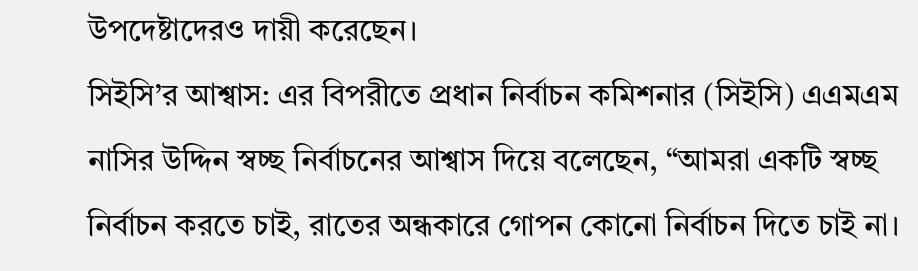উপদেষ্টাদেরও দায়ী করেছেন।
সিইসি’র আশ্বাস: এর বিপরীতে প্রধান নির্বাচন কমিশনার (সিইসি) এএমএম নাসির উদ্দিন স্বচ্ছ নির্বাচনের আশ্বাস দিয়ে বলেছেন, “আমরা একটি স্বচ্ছ নির্বাচন করতে চাই, রাতের অন্ধকারে গোপন কোনো নির্বাচন দিতে চাই না।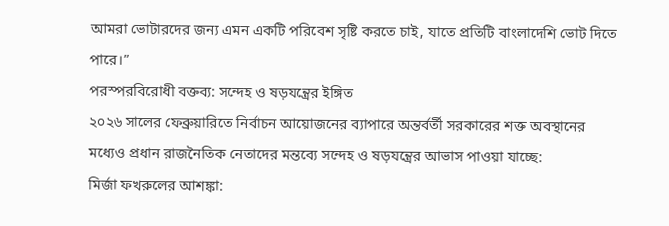আমরা ভোটারদের জন্য এমন একটি পরিবেশ সৃষ্টি করতে চাই, যাতে প্রতিটি বাংলাদেশি ভোট দিতে পারে।”
পরস্পরবিরোধী বক্তব্য: সন্দেহ ও ষড়যন্ত্রের ইঙ্গিত
২০২৬ সালের ফেব্রুয়ারিতে নির্বাচন আয়োজনের ব্যাপারে অন্তর্বর্তী সরকারের শক্ত অবস্থানের মধ্যেও প্রধান রাজনৈতিক নেতাদের মন্তব্যে সন্দেহ ও ষড়যন্ত্রের আভাস পাওয়া যাচ্ছে:
মির্জা ফখরুলের আশঙ্কা: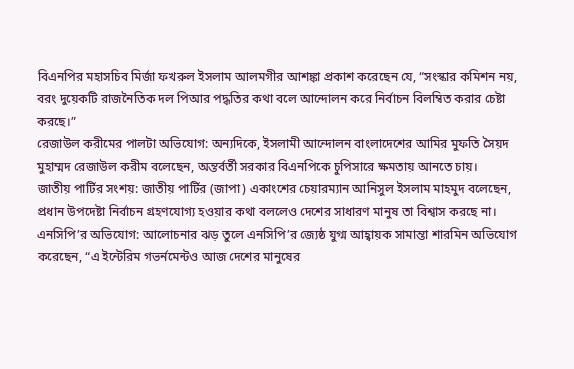বিএনপির মহাসচিব মির্জা ফখরুল ইসলাম আলমগীর আশঙ্কা প্রকাশ করেছেন যে, “সংস্কার কমিশন নয়, বরং দুয়েকটি রাজনৈতিক দল পিআর পদ্ধতির কথা বলে আন্দোলন করে নির্বাচন বিলম্বিত করার চেষ্টা করছে।”
রেজাউল করীমের পালটা অভিযোগ: অন্যদিকে, ইসলামী আন্দোলন বাংলাদেশের আমির মুফতি সৈয়দ মুহাম্মদ রেজাউল করীম বলেছেন, অন্তর্বর্তী সরকার বিএনপিকে চুপিসারে ক্ষমতায় আনতে চায়।
জাতীয় পার্টির সংশয়: জাতীয় পার্টির (জাপা) একাংশের চেয়ারম্যান আনিসুল ইসলাম মাহমুদ বলেছেন, প্রধান উপদেষ্টা নির্বাচন গ্রহণযোগ্য হওয়ার কথা বললেও দেশের সাধারণ মানুষ তা বিশ্বাস করছে না।
এনসিপি’র অভিযোগ: আলোচনার ঝড় তুলে এনসিপি’র জ্যেষ্ঠ যুগ্ম আহ্বায়ক সামান্তা শারমিন অভিযোগ করেছেন, “এ ইন্টেরিম গভর্নমেন্টও আজ দেশের মানুষের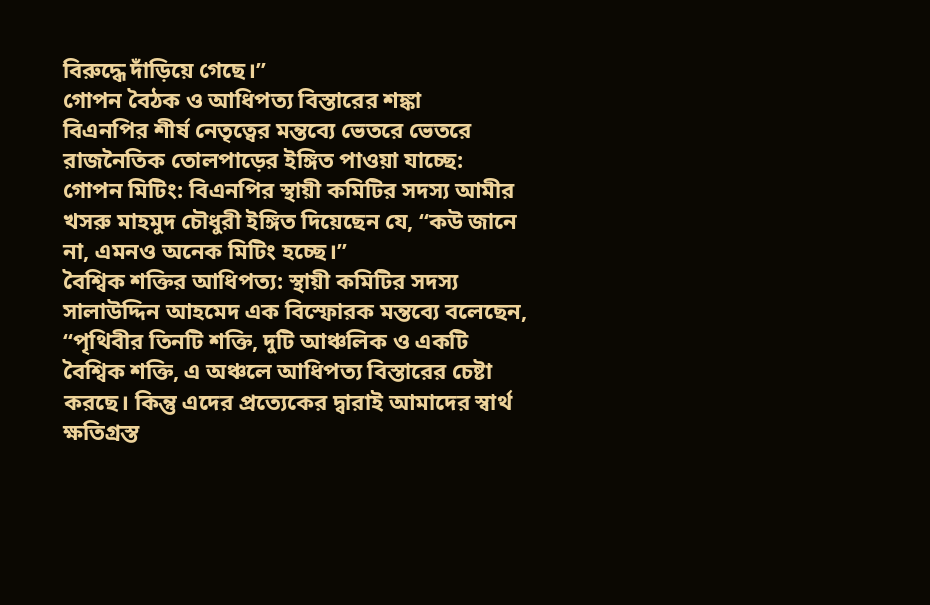বিরুদ্ধে দাঁড়িয়ে গেছে।”
গোপন বৈঠক ও আধিপত্য বিস্তারের শঙ্কা
বিএনপির শীর্ষ নেতৃত্বের মন্তব্যে ভেতরে ভেতরে রাজনৈতিক তোলপাড়ের ইঙ্গিত পাওয়া যাচ্ছে:
গোপন মিটিং: বিএনপির স্থায়ী কমিটির সদস্য আমীর খসরু মাহমুদ চৌধুরী ইঙ্গিত দিয়েছেন যে, “কউ জানে না, এমনও অনেক মিটিং হচ্ছে।”
বৈশ্বিক শক্তির আধিপত্য: স্থায়ী কমিটির সদস্য সালাউদ্দিন আহমেদ এক বিস্ফোরক মন্তব্যে বলেছেন, “পৃথিবীর তিনটি শক্তি, দুটি আঞ্চলিক ও একটি বৈশ্বিক শক্তি, এ অঞ্চলে আধিপত্য বিস্তারের চেষ্টা করছে। কিন্তু এদের প্রত্যেকের দ্বারাই আমাদের স্বার্থ ক্ষতিগ্রস্ত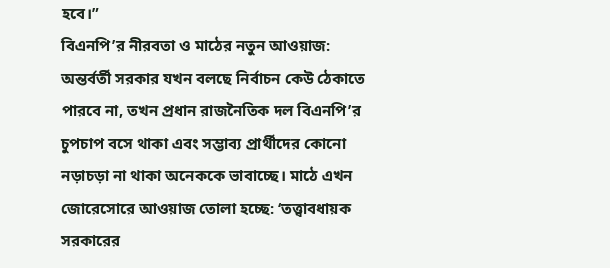হবে।”
বিএনপি’র নীরবতা ও মাঠের নতুন আওয়াজ:
অন্তর্বর্তী সরকার যখন বলছে নির্বাচন কেউ ঠেকাতে পারবে না, তখন প্রধান রাজনৈতিক দল বিএনপি’র চুপচাপ বসে থাকা এবং সম্ভাব্য প্রার্থীদের কোনো নড়াচড়া না থাকা অনেককে ভাবাচ্ছে। মাঠে এখন জোরেসোরে আওয়াজ তোলা হচ্ছে: ‘তত্ত্বাবধায়ক সরকারের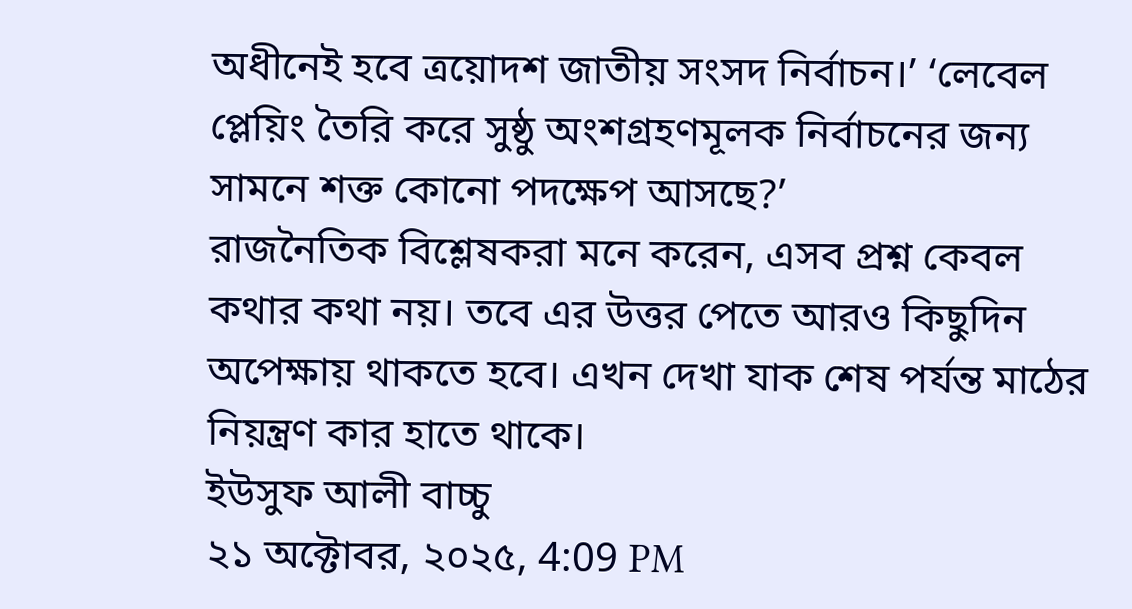অধীনেই হবে ত্রয়োদশ জাতীয় সংসদ নির্বাচন।’ ‘লেবেল প্লেয়িং তৈরি করে সুষ্ঠু অংশগ্রহণমূলক নির্বাচনের জন্য সামনে শক্ত কোনো পদক্ষেপ আসছে?’
রাজনৈতিক বিশ্লেষকরা মনে করেন, এসব প্রশ্ন কেবল কথার কথা নয়। তবে এর উত্তর পেতে আরও কিছুদিন অপেক্ষায় থাকতে হবে। এখন দেখা যাক শেষ পর্যন্ত মাঠের নিয়ন্ত্রণ কার হাতে থাকে।
ইউসুফ আলী বাচ্চু
২১ অক্টোবর, ২০২৫, 4:09 PM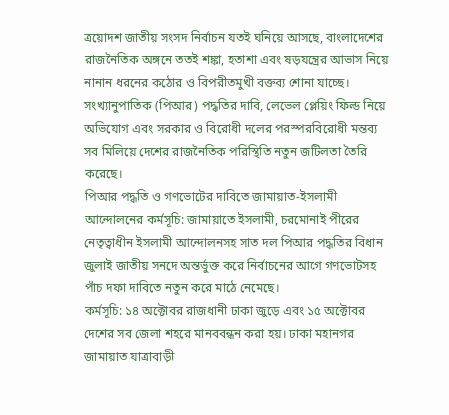ত্রয়োদশ জাতীয় সংসদ নির্বাচন যতই ঘনিয়ে আসছে, বাংলাদেশের রাজনৈতিক অঙ্গনে ততই শঙ্কা, হতাশা এবং ষড়যন্ত্রের আভাস নিয়ে নানান ধরনের কঠোর ও বিপরীতমুখী বক্তব্য শোনা যাচ্ছে। সংখ্যানুপাতিক (পিআর) পদ্ধতির দাবি, লেভেল প্লেয়িং ফিল্ড নিয়ে অভিযোগ এবং সরকার ও বিরোধী দলের পরস্পরবিরোধী মন্তব্য সব মিলিয়ে দেশের রাজনৈতিক পরিস্থিতি নতুন জটিলতা তৈরি করেছে।
পিআর পদ্ধতি ও গণভোটের দাবিতে জামায়াত-ইসলামী আন্দোলনের কর্মসূচি: জামায়াতে ইসলামী, চরমোনাই পীরের নেতৃত্বাধীন ইসলামী আন্দোলনসহ সাত দল পিআর পদ্ধতির বিধান জুলাই জাতীয় সনদে অন্তর্ভুক্ত করে নির্বাচনের আগে গণভোটসহ পাঁচ দফা দাবিতে নতুন করে মাঠে নেমেছে।
কর্মসূচি: ১৪ অক্টোবর রাজধানী ঢাকা জুড়ে এবং ১৫ অক্টোবর দেশের সব জেলা শহরে মানববন্ধন করা হয়। ঢাকা মহানগর জামায়াত যাত্রাবাড়ী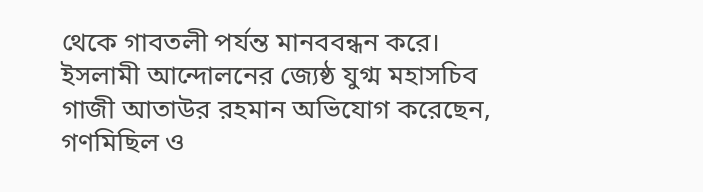থেকে গাবতলী পর্যন্ত মানববন্ধন করে।
ইসলামী আন্দোলনের জ্যেষ্ঠ যুগ্ম মহাসচিব গাজী আতাউর রহমান অভিযোগ করেছেন, গণমিছিল ও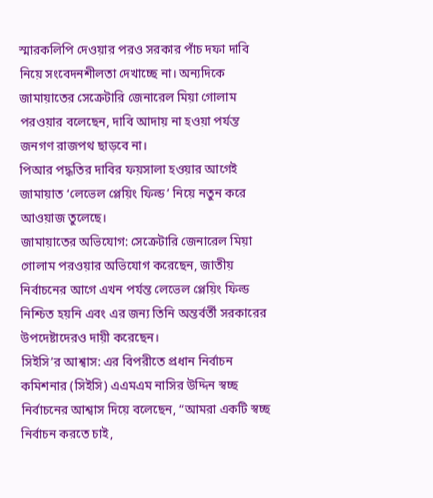স্মারকলিপি দেওয়ার পরও সরকার পাঁচ দফা দাবি নিয়ে সংবেদনশীলতা দেখাচ্ছে না। অন্যদিকে জামায়াতের সেক্রেটারি জেনারেল মিয়া গোলাম পরওয়ার বলেছেন, দাবি আদায় না হওয়া পর্যন্ত জনগণ রাজপথ ছাড়বে না।
পিআর পদ্ধতির দাবির ফয়সালা হওয়ার আগেই জামায়াত ‘লেভেল প্লেয়িং ফিল্ড’ নিয়ে নতুন করে আওয়াজ তুলেছে।
জামায়াতের অভিযোগ: সেক্রেটারি জেনারেল মিয়া গোলাম পরওয়ার অভিযোগ করেছেন, জাতীয় নির্বাচনের আগে এখন পর্যন্ত লেভেল প্লেয়িং ফিল্ড নিশ্চিত হয়নি এবং এর জন্য তিনি অন্তর্বর্তী সরকারের উপদেষ্টাদেরও দায়ী করেছেন।
সিইসি’র আশ্বাস: এর বিপরীতে প্রধান নির্বাচন কমিশনার (সিইসি) এএমএম নাসির উদ্দিন স্বচ্ছ নির্বাচনের আশ্বাস দিয়ে বলেছেন, “আমরা একটি স্বচ্ছ নির্বাচন করতে চাই,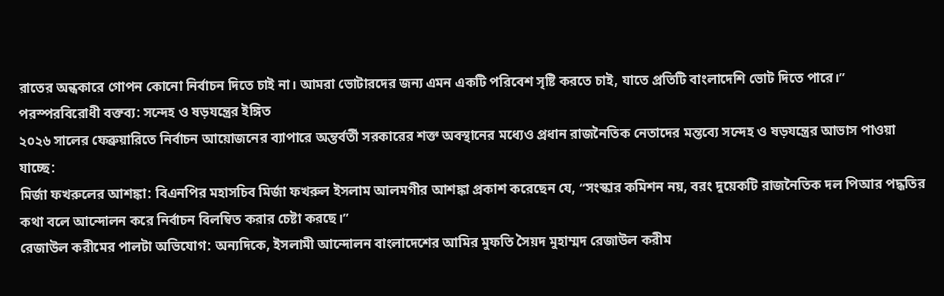রাতের অন্ধকারে গোপন কোনো নির্বাচন দিতে চাই না। আমরা ভোটারদের জন্য এমন একটি পরিবেশ সৃষ্টি করতে চাই, যাতে প্রতিটি বাংলাদেশি ভোট দিতে পারে।”
পরস্পরবিরোধী বক্তব্য: সন্দেহ ও ষড়যন্ত্রের ইঙ্গিত
২০২৬ সালের ফেব্রুয়ারিতে নির্বাচন আয়োজনের ব্যাপারে অন্তর্বর্তী সরকারের শক্ত অবস্থানের মধ্যেও প্রধান রাজনৈতিক নেতাদের মন্তব্যে সন্দেহ ও ষড়যন্ত্রের আভাস পাওয়া যাচ্ছে:
মির্জা ফখরুলের আশঙ্কা: বিএনপির মহাসচিব মির্জা ফখরুল ইসলাম আলমগীর আশঙ্কা প্রকাশ করেছেন যে, “সংস্কার কমিশন নয়, বরং দুয়েকটি রাজনৈতিক দল পিআর পদ্ধতির কথা বলে আন্দোলন করে নির্বাচন বিলম্বিত করার চেষ্টা করছে।”
রেজাউল করীমের পালটা অভিযোগ: অন্যদিকে, ইসলামী আন্দোলন বাংলাদেশের আমির মুফতি সৈয়দ মুহাম্মদ রেজাউল করীম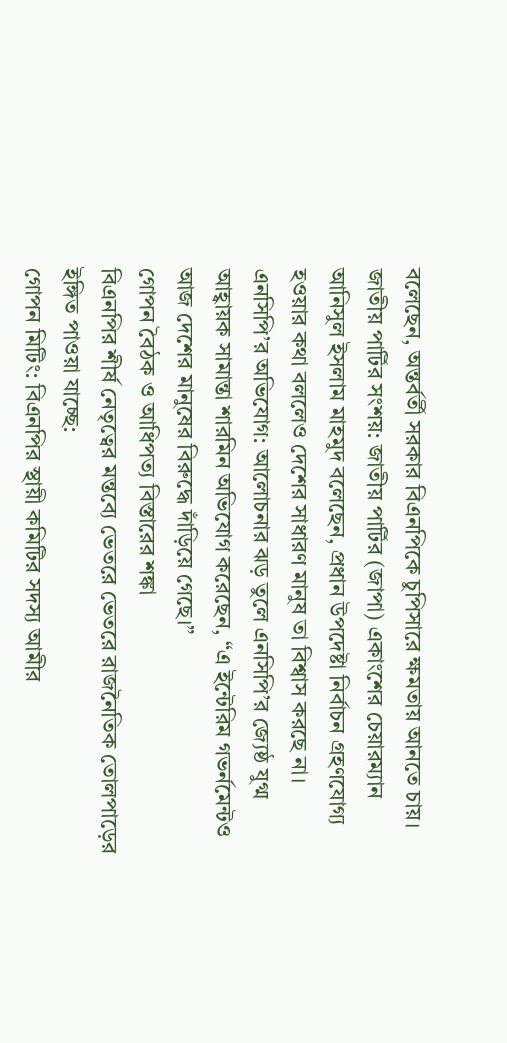বলেছেন, অন্তর্বর্তী সরকার বিএনপিকে চুপিসারে ক্ষমতায় আনতে চায়।
জাতীয় পার্টির সংশয়: জাতীয় পার্টির (জাপা) একাংশের চেয়ারম্যান আনিসুল ইসলাম মাহমুদ বলেছেন, প্রধান উপদেষ্টা নির্বাচন গ্রহণযোগ্য হওয়ার কথা বললেও দেশের সাধারণ মানুষ তা বিশ্বাস করছে না।
এনসিপি’র অভিযোগ: আলোচনার ঝড় তুলে এনসিপি’র জ্যেষ্ঠ যুগ্ম আহ্বায়ক সামান্তা শারমিন অভিযোগ করেছেন, “এ ইন্টেরিম গভর্নমেন্টও আজ দেশের মানুষের বিরুদ্ধে দাঁড়িয়ে গেছে।”
গোপন বৈঠক ও আধিপত্য বিস্তারের শঙ্কা
বিএনপির শীর্ষ নেতৃত্বের মন্তব্যে ভেতরে ভেতরে রাজনৈতিক তোলপাড়ের ইঙ্গিত পাওয়া যাচ্ছে:
গোপন মিটিং: বিএনপির স্থায়ী কমিটির সদস্য আমীর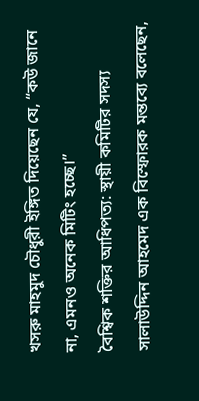খসরু মাহমুদ চৌধুরী ইঙ্গিত দিয়েছেন যে, “কউ জানে না, এমনও অনেক মিটিং হচ্ছে।”
বৈশ্বিক শক্তির আধিপত্য: স্থায়ী কমিটির সদস্য সালাউদ্দিন আহমেদ এক বিস্ফোরক মন্তব্যে বলেছেন,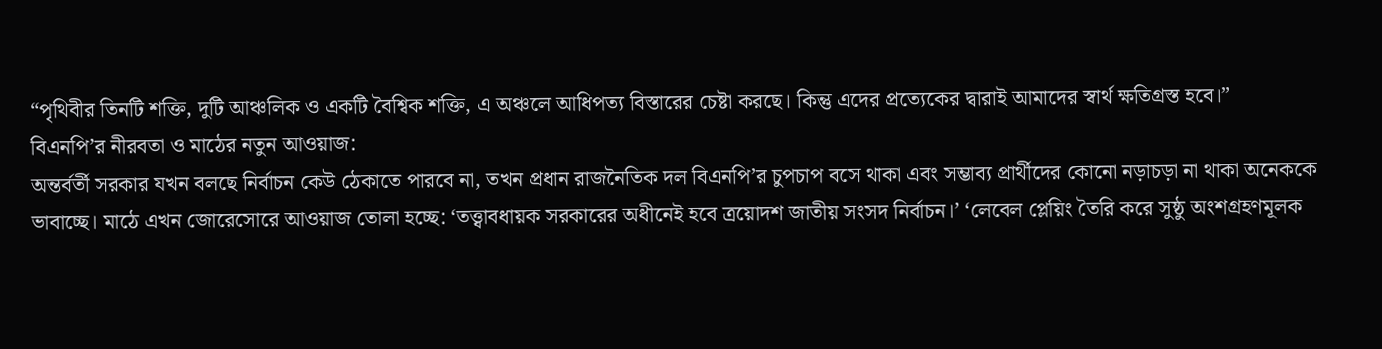“পৃথিবীর তিনটি শক্তি, দুটি আঞ্চলিক ও একটি বৈশ্বিক শক্তি, এ অঞ্চলে আধিপত্য বিস্তারের চেষ্টা করছে। কিন্তু এদের প্রত্যেকের দ্বারাই আমাদের স্বার্থ ক্ষতিগ্রস্ত হবে।”
বিএনপি’র নীরবতা ও মাঠের নতুন আওয়াজ:
অন্তর্বর্তী সরকার যখন বলছে নির্বাচন কেউ ঠেকাতে পারবে না, তখন প্রধান রাজনৈতিক দল বিএনপি’র চুপচাপ বসে থাকা এবং সম্ভাব্য প্রার্থীদের কোনো নড়াচড়া না থাকা অনেককে ভাবাচ্ছে। মাঠে এখন জোরেসোরে আওয়াজ তোলা হচ্ছে: ‘তত্ত্বাবধায়ক সরকারের অধীনেই হবে ত্রয়োদশ জাতীয় সংসদ নির্বাচন।’ ‘লেবেল প্লেয়িং তৈরি করে সুষ্ঠু অংশগ্রহণমূলক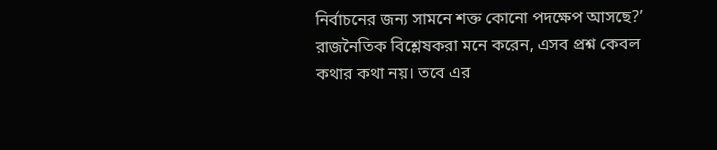নির্বাচনের জন্য সামনে শক্ত কোনো পদক্ষেপ আসছে?’
রাজনৈতিক বিশ্লেষকরা মনে করেন, এসব প্রশ্ন কেবল কথার কথা নয়। তবে এর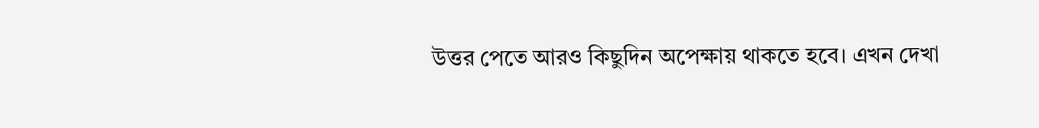উত্তর পেতে আরও কিছুদিন অপেক্ষায় থাকতে হবে। এখন দেখা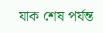যাক শেষ পর্যন্ত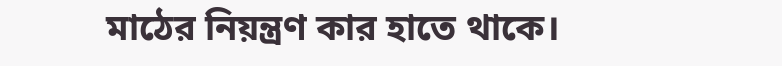মাঠের নিয়ন্ত্রণ কার হাতে থাকে।